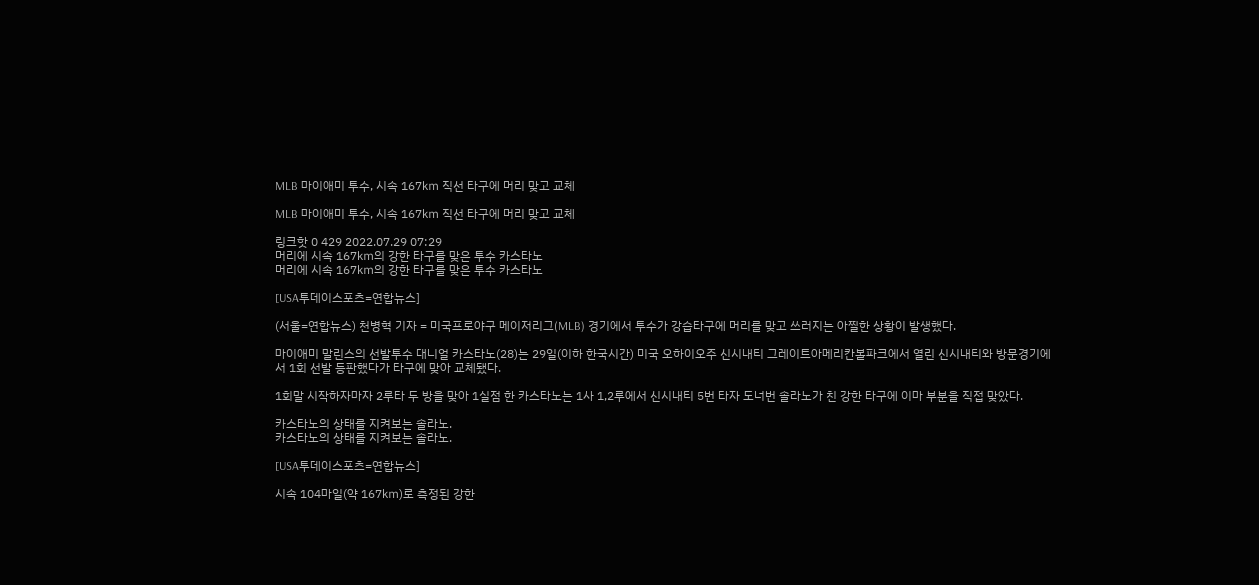MLB 마이애미 투수, 시속 167㎞ 직선 타구에 머리 맞고 교체

MLB 마이애미 투수, 시속 167㎞ 직선 타구에 머리 맞고 교체

링크핫 0 429 2022.07.29 07:29
머리에 시속 167㎞의 강한 타구를 맞은 투수 카스타노
머리에 시속 167㎞의 강한 타구를 맞은 투수 카스타노

[USA투데이스포츠=연합뉴스]

(서울=연합뉴스) 천병혁 기자 = 미국프로야구 메이저리그(MLB) 경기에서 투수가 강습타구에 머리를 맞고 쓰러지는 아찔한 상황이 발생했다.

마이애미 말린스의 선발투수 대니얼 카스타노(28)는 29일(이하 한국시간) 미국 오하이오주 신시내티 그레이트아메리칸볼파크에서 열린 신시내티와 방문경기에서 1회 선발 등판했다가 타구에 맞아 교체됐다.

1회말 시작하자마자 2루타 두 방을 맞아 1실점 한 카스타노는 1사 1,2루에서 신시내티 5번 타자 도너번 솔라노가 친 강한 타구에 이마 부분을 직접 맞았다.

카스타노의 상태를 지켜보는 솔라노.
카스타노의 상태를 지켜보는 솔라노.

[USA투데이스포츠=연합뉴스]

시속 104마일(약 167㎞)로 측정된 강한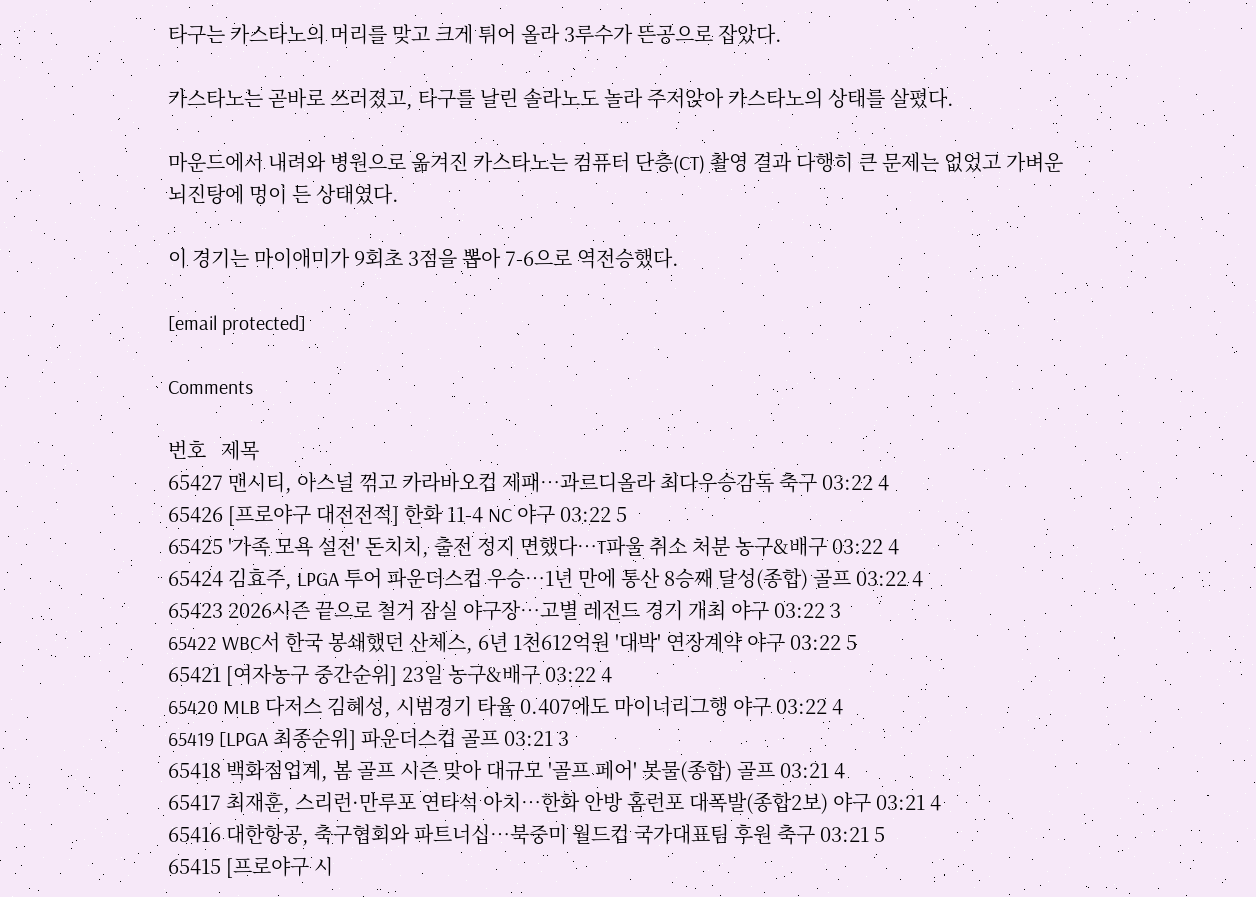타구는 카스타노의 머리를 맞고 크게 튀어 올라 3루수가 뜬공으로 잡았다.

카스타노는 곧바로 쓰러졌고, 타구를 날린 솔라노도 놀라 주저앉아 카스타노의 상태를 살폈다.

마운드에서 내려와 병원으로 옮겨진 카스타노는 컴퓨터 단층(CT) 촬영 결과 다행히 큰 문제는 없었고 가벼운 뇌진탕에 멍이 든 상태였다.

이 경기는 마이애미가 9회초 3점을 뽑아 7-6으로 역전승했다.

[email protected]

Comments

번호   제목
65427 맨시티, 아스널 꺾고 카라바오컵 제패…과르디올라 최다우승감독 축구 03:22 4
65426 [프로야구 대전전적] 한화 11-4 NC 야구 03:22 5
65425 '가족 모욕 설전' 돈치치, 출전 정지 면했다…T파울 취소 처분 농구&배구 03:22 4
65424 김효주, LPGA 투어 파운더스컵 우승…1년 만에 통산 8승째 달성(종합) 골프 03:22 4
65423 2026시즌 끝으로 철거 잠실 야구장…고별 레전드 경기 개최 야구 03:22 3
65422 WBC서 한국 봉쇄했던 산체스, 6년 1천612억원 '대박' 연장계약 야구 03:22 5
65421 [여자농구 중간순위] 23일 농구&배구 03:22 4
65420 MLB 다저스 김혜성, 시범경기 타율 0.407에도 마이너리그행 야구 03:22 4
65419 [LPGA 최종순위] 파운더스컵 골프 03:21 3
65418 백화점업계, 봄 골프 시즌 맞아 대규모 '골프 페어' 봇물(종합) 골프 03:21 4
65417 최재훈, 스리런·만루포 연타석 아치…한화 안방 홈런포 대폭발(종합2보) 야구 03:21 4
65416 대한항공, 축구협회와 파트너십…북중미 월드컵 국가대표팀 후원 축구 03:21 5
65415 [프로야구 시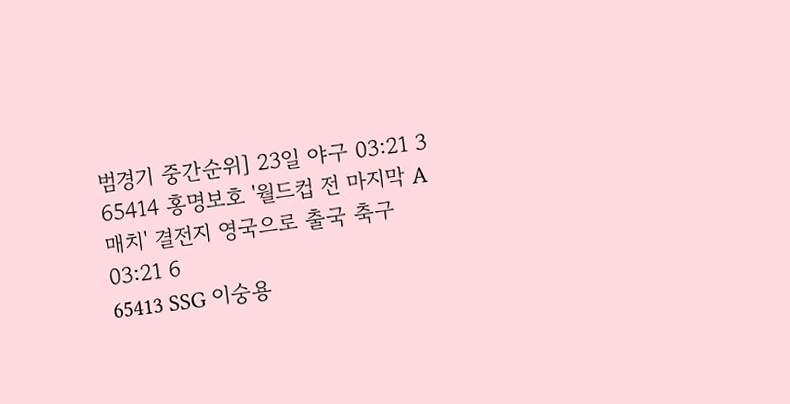범경기 중간순위] 23일 야구 03:21 3
65414 홍명보호 '월드컵 전 마지막 A매치' 결전지 영국으로 출국 축구 03:21 6
65413 SSG 이숭용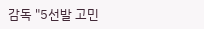감독 "5선발 고민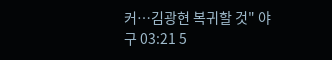커…김광현 복귀할 것" 야구 03:21 5